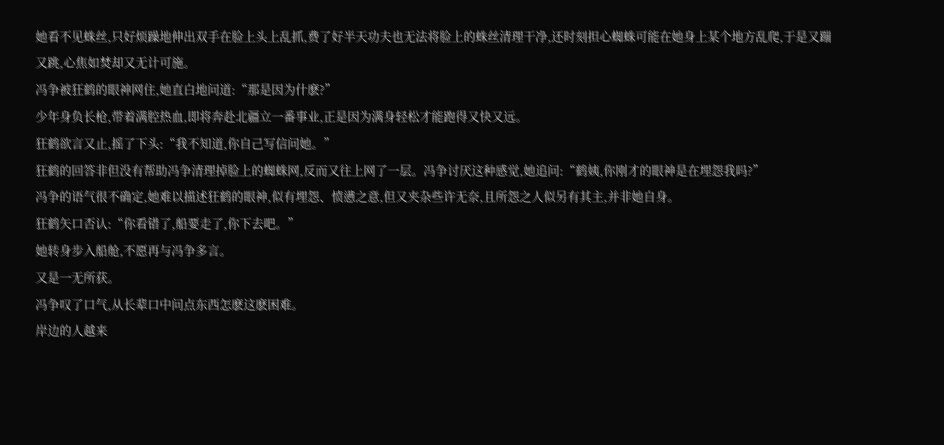她看不见蛛丝,只好烦躁地伸出双手在脸上头上乱抓,费了好半天功夫也无法将脸上的蛛丝清理干净,还时刻担心蜘蛛可能在她身上某个地方乱爬,于是又蹦又跳,心焦如焚却又无计可施。
冯争被狂鹤的眼神网住,她直白地问道:“那是因为什麽?”
少年身负长枪,带着满腔热血,即将奔赴北疆立一番事业,正是因为满身轻松才能跑得又快又远。
狂鹤欲言又止,摇了下头:“我不知道,你自己写信问她。”
狂鹤的回答非但没有帮助冯争清理掉脸上的蜘蛛网,反而又往上网了一层。冯争讨厌这种感觉,她追问:“鹤姨,你刚才的眼神是在埋怨我吗?”
冯争的语气很不确定,她难以描述狂鹤的眼神,似有埋怨、愤懑之意,但又夹杂些许无奈,且所怨之人似另有其主,并非她自身。
狂鹤矢口否认:“你看错了,船要走了,你下去吧。”
她转身步入船舱,不愿再与冯争多言。
又是一无所获。
冯争叹了口气,从长辈口中问点东西怎麽这麽困难。
岸边的人越来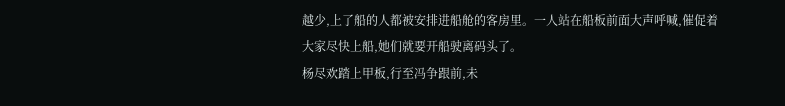越少,上了船的人都被安排进船舱的客房里。一人站在船板前面大声呼喊,催促着大家尽快上船,她们就要开船驶离码头了。
杨尽欢踏上甲板,行至冯争跟前,未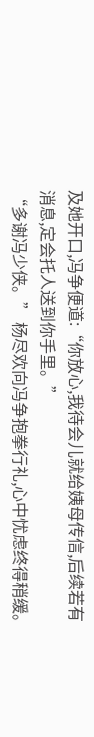及她开口,冯争便道:“你放心,我待会儿就给姨母传信,后续若有消息,定会托人送到你手里。”
“多谢冯少侠。” 杨尽欢向冯争抱拳行礼,心中忧虑终得稍缓。